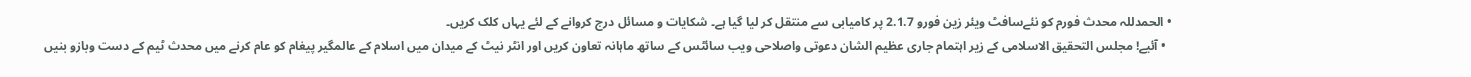• الحمدللہ محدث فورم کو نئےسافٹ ویئر زین فورو 2.1.7 پر کامیابی سے منتقل کر لیا گیا ہے۔ شکایات و مسائل درج کروانے کے لئے یہاں کلک کریں۔
  • آئیے! مجلس التحقیق الاسلامی کے زیر اہتمام جاری عظیم الشان دعوتی واصلاحی ویب سائٹس کے ساتھ ماہانہ تعاون کریں اور انٹر نیٹ کے میدان میں اسلام کے عالمگیر پیغام کو عام کرنے میں محدث ٹیم کے دست وبازو بنیں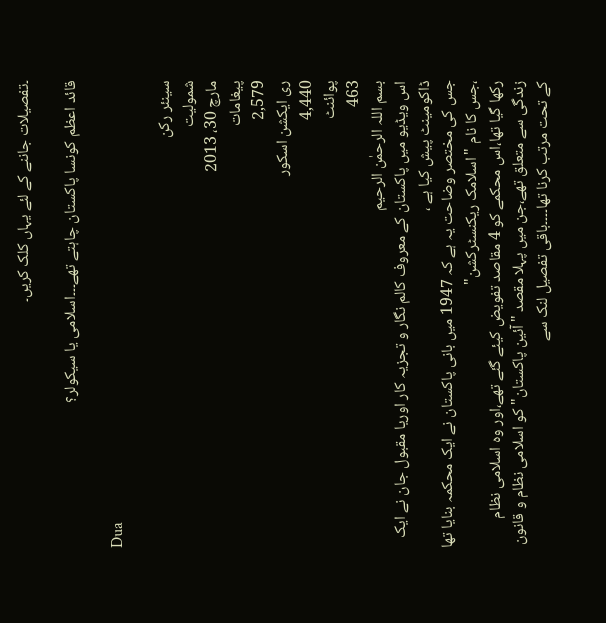۔تفصیلات جاننے کے لئے یہاں کلک کریں۔

قائد اعظم کونسا پاکستان چاہتے تھے۔۔۔اسلامی یا سیکولر؟

Dua

سینئر رکن
شمولیت
مارچ 30، 2013
پیغامات
2,579
ری ایکشن اسکور
4,440
پوائنٹ
463
بسم اللہ الرحمٰن الرحیم
اس ویڈیو میں پاکستان کے معروف کالم نگار و تجزیہ کار اوریا مقبول جان نے ایک ڈاکومینٹ پیش کیا ہے ،
جس کی مختصر وضاحت یہ ہے کہ 1947 میں بانی پاکستان نے ایک محکمہ بنایا تھا ،جس کا نام "اسلامک ریکنسٹرکشن"
رکھا گیا تھا،اس محکمے کو 4 مقاصد تفویض کیئے گئے تھے،اور وہ اسلامی نظام زندگی سے متعلق تھے،جن میں پہلا مقصد "آئین پاکستان" کو اسلامی نظام و قانون کے تحت مرتب کرنا تھا۔۔۔۔باقی تفصیل لنک سے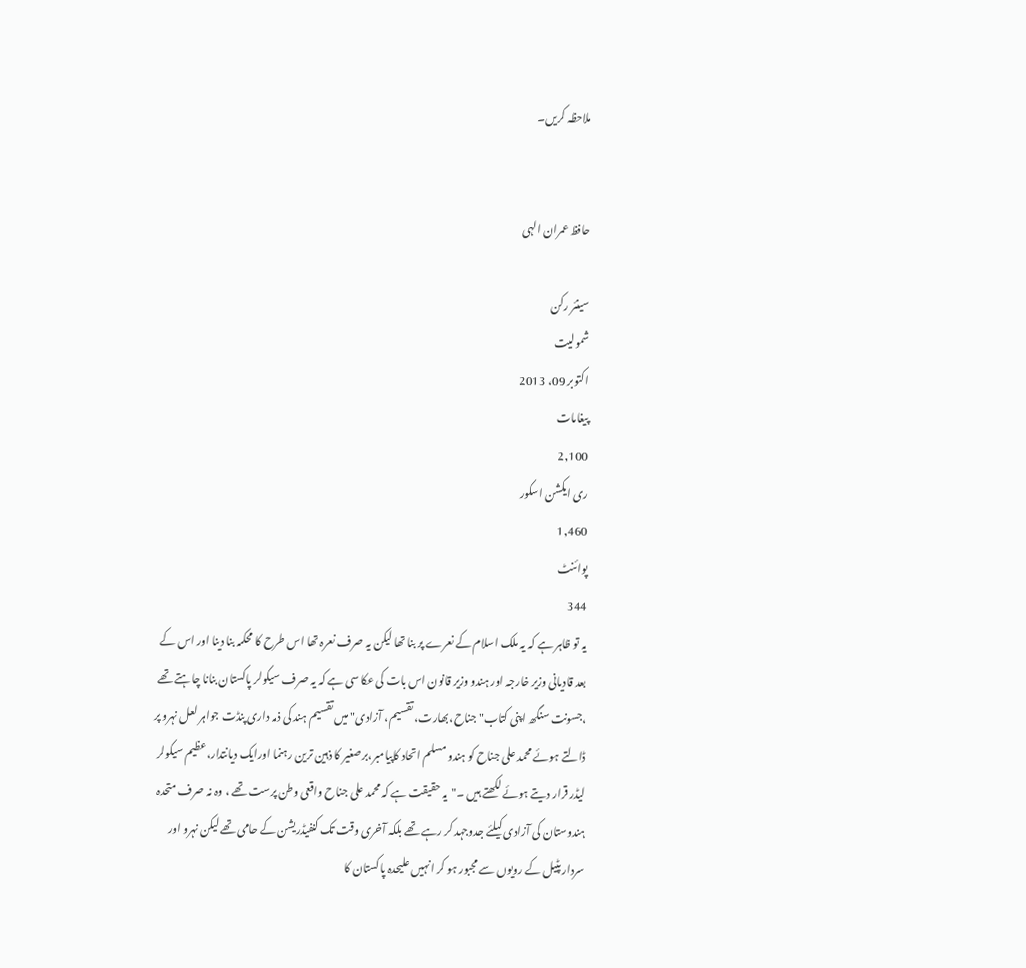ملاحظہ کریں۔


حافظ عمران الہی

سینئر رکن
شمولیت
اکتوبر 09، 2013
پیغامات
2,100
ری ایکشن اسکور
1,460
پوائنٹ
344
یہ تو ظاہر ہے کہ یہ ملک اسلام کے نعرے پر بنا تھا لیکن یہ صرف نعرہ تھا اس طرح کا محکمہ بنا دینا اور اس کے بعد قادیانی وزیر خارجہ اور ہندو وزیر قانون اس بات کی عکا سی ہے کہ یہ صرف سیکولر پاکستان بنانا چاہتے تھے ،جسونت سنگھ اپنی کتاب" جناح،بھارت، تقسیم، آزادی" میں تقسیم ہند کی ذمہ داری پنڈت جواہر لعل نہرو پر ڈالتے ہوئے محمد علی جناح کو ہندو مسلم اتحاد کاپیامبر،برصغیر کا ذہین ترین رہنما اورایک دیانتدار،عظیم سیکولر لیڈر قرار دیتے ہوئے لکھتے ہیں ۔"یہ حقیقت ہے کہ محمد علی جناح واقعی وطن پرست تھے ، وہ نہ صرف متحدہ ہندوستان کی آزادی کیلئے جدوجہد کر رہے تھے بلکہ آخری وقت تک کنفیڈریشن کے حامی تھے لیکن نہرو اور سردار پٹیل کے رویوں سے مجبور ہو کر انہیں علیحدہ پاکستان کا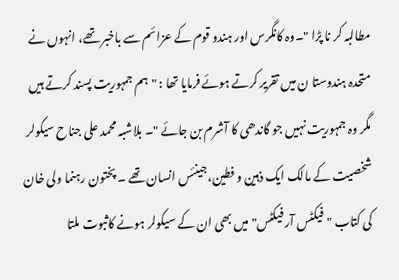مطالبہ کر نا پڑا "۔وہ کانگرس اور ہندو قوم کے عزائم سے باخبر تھے، انہوں نے متحدہ ہندوستا ن میں تقریر کرتے ہوئے فرمایا تھا : "ہم جمہوریت پسند کرتے ہیں مگر وہ جمہوریت نہیں جو گاندھی کا آشرم بن جائے "۔ بلاشبہ محمد علی جناح سیکولر شخصیت کے مالک ایک ذہین و فطین،جینئس انسان تھے ۔ پختون رہنما ولی خان کی کتاب "فیکٹس آر فیکٹس" میں بھی ان کے سیکولر ہونے کاثبوت ملتا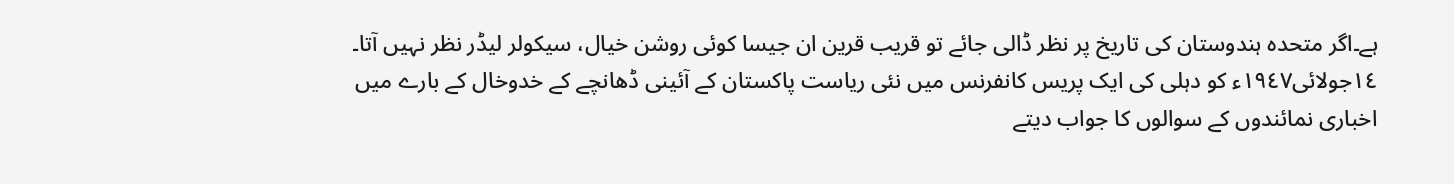ہے۔اگر متحدہ ہندوستان کی تاریخ پر نظر ڈالی جائے تو قریب قرین ان جیسا کوئی روشن خیال، سیکولر لیڈر نظر نہیں آتا۔
١٤جولائی١٩٤٧ء کو دہلی کی ایک پریس کانفرنس میں نئی ریاست پاکستان کے آئینی ڈھانچے کے خدوخال کے بارے میں اخباری نمائندوں کے سوالوں کا جواب دیتے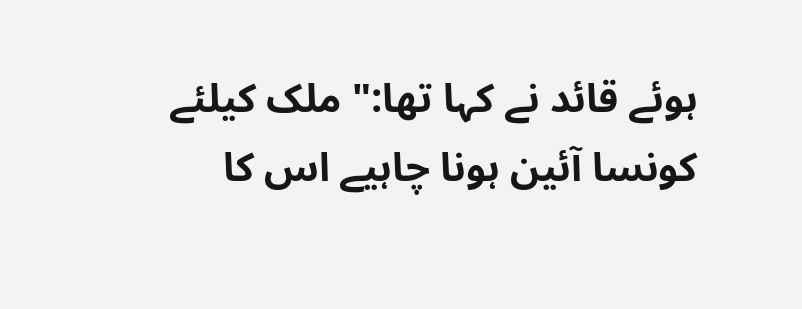ہوئے قائد نے کہا تھا:" ملک کیلئے کونسا آئین ہونا چاہیے اس کا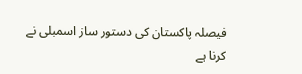فیصلہ پاکستان کی دستور ساز اسمبلی نے کرنا ہے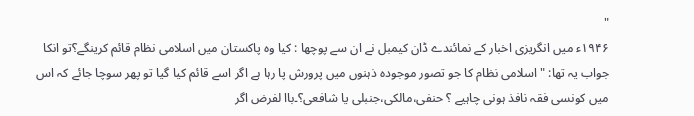"
۱۹۴۶ء میں انگریزی اخبار کے نمائندے ڈان کیمبل نے ان سے پوچھا : کیا وہ پاکستان میں اسلامی نظام قائم کرینگے؟تو انکا جواب یہ تھا: "اسلامی نظام کا جو تصور موجودہ ذہنوں میں پرورش پا رہا ہے اگر اسے قائم کیا گیا تو پھر سوچا جائے کہ اس میں کونسی فقہ نافذ ہونی چاہیے ؟ حنفی،مالکی،جنبلی یا شافعی؟۔باا لفرض اگر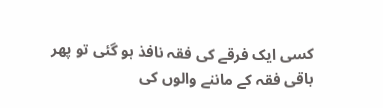کسی ایک فرقے کی فقہ نافذ ہو گئی تو پھر باقی فقہ کے ماننے والوں کی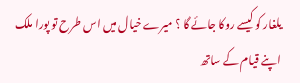یلغار کو کیسے روکا جائے گا ؟ میرے خیال میں اس طرح تو پورا ملک اپنے قیام کے ساتھ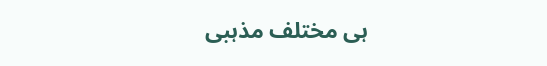ہی مختلف مذہبی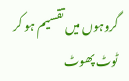گروہوں میں تقسیم ہو کر ٹوٹ پھوٹ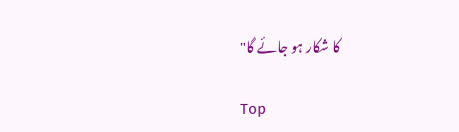کا شکار ہو جائے گا"

Top